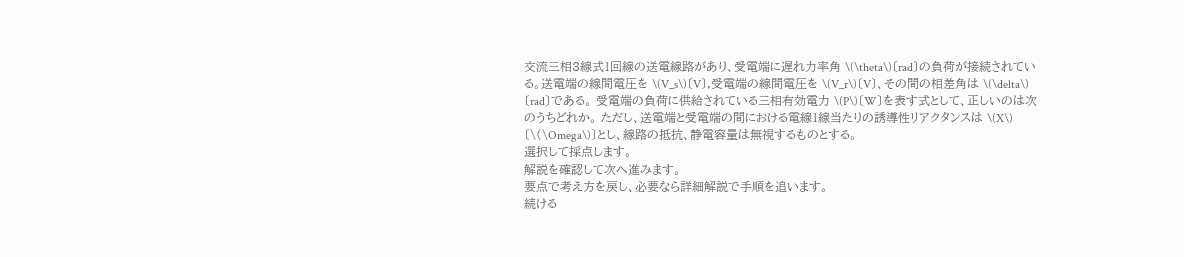交流三相3線式1回線の送電線路があり、受電端に遅れ力率角 \(\theta\)〔rad〕の負荷が接続されている。送電端の線間電圧を \(V_s\)〔V〕,受電端の線間電圧を \(V_r\)〔V〕、その間の相差角は \(\delta\)〔rad〕である。 受電端の負荷に供給されている三相有効電力 \(P\)〔W〕を表す式として、正しいのは次のうちどれか。 ただし、送電端と受電端の間における電線1線当たりの誘導性リアクタンスは \(X\)〔\(\Omega\)〕とし、線路の抵抗、静電容量は無視するものとする。
選択して採点します。
解説を確認して次へ進みます。
要点で考え方を戻し、必要なら詳細解説で手順を追います。
続ける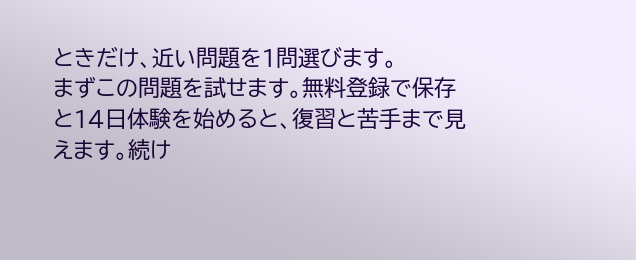ときだけ、近い問題を1問選びます。
まずこの問題を試せます。無料登録で保存と14日体験を始めると、復習と苦手まで見えます。続け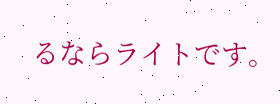るならライトです。